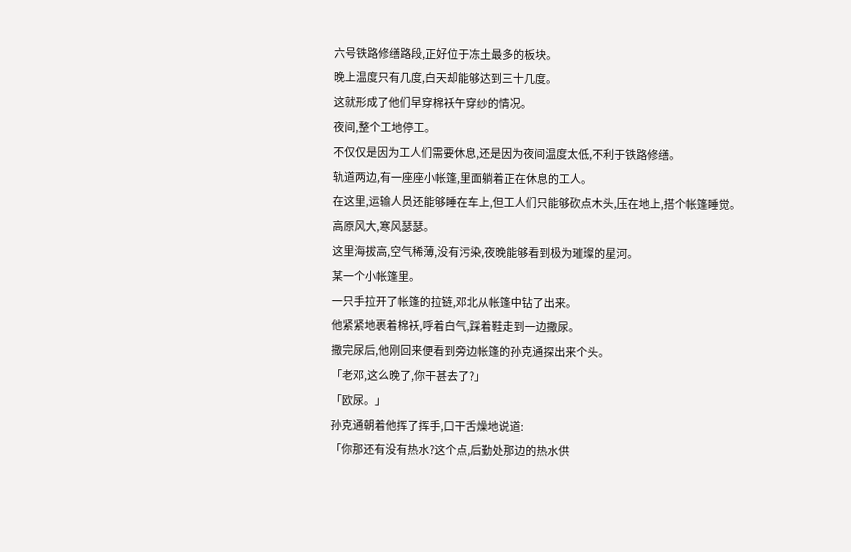六号铁路修缮路段,正好位于冻土最多的板块。
晚上温度只有几度,白天却能够达到三十几度。
这就形成了他们早穿棉袄午穿纱的情况。
夜间,整个工地停工。
不仅仅是因为工人们需要休息,还是因为夜间温度太低,不利于铁路修缮。
轨道两边,有一座座小帐篷,里面躺着正在休息的工人。
在这里,运输人员还能够睡在车上,但工人们只能够砍点木头,压在地上,搭个帐篷睡觉。
高原风大,寒风瑟瑟。
这里海拔高,空气稀薄,没有污染,夜晚能够看到极为璀璨的星河。
某一个小帐篷里。
一只手拉开了帐篷的拉链,邓北从帐篷中钻了出来。
他紧紧地裹着棉袄,呼着白气,踩着鞋走到一边撒尿。
撒完尿后,他刚回来便看到旁边帐篷的孙克通探出来个头。
「老邓,这么晚了,你干甚去了?」
「欧尿。」
孙克通朝着他挥了挥手,口干舌燥地说道:
「你那还有没有热水?这个点,后勤处那边的热水供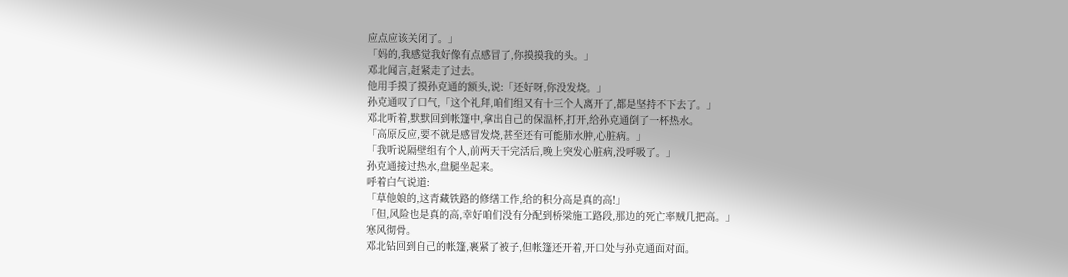应点应该关闭了。」
「妈的,我感觉我好像有点感冒了,你摸摸我的头。」
邓北闻言,赶紧走了过去。
他用手摸了摸孙克通的额头,说:「还好呀,你没发烧。」
孙克通叹了口气,「这个礼拜,咱们组又有十三个人离开了,都是坚持不下去了。」
邓北听着,默默回到帐篷中,拿出自己的保温杯,打开,给孙克通倒了一杯热水。
「高原反应,要不就是感冒发烧,甚至还有可能肺水肿,心脏病。」
「我听说隔壁组有个人,前两天干完活后,晚上突发心脏病,没呼吸了。」
孙克通接过热水,盘腿坐起来。
呼着白气说道:
「草他娘的,这青藏铁路的修缮工作,给的积分高是真的高!」
「但,风险也是真的高,幸好咱们没有分配到桥梁施工路段,那边的死亡率贼几把高。」
寒风彻骨。
邓北钻回到自己的帐篷,裹紧了被子,但帐篷还开着,开口处与孙克通面对面。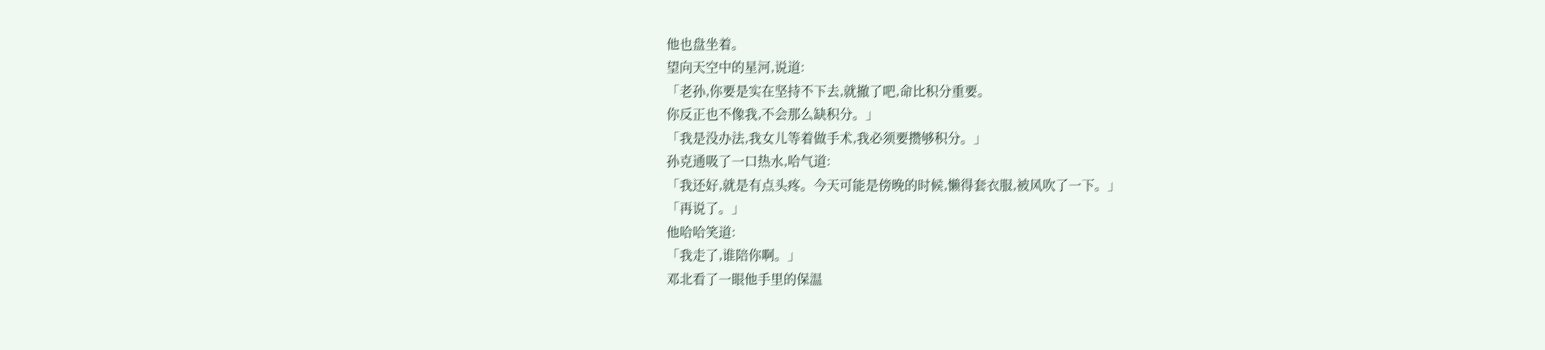他也盘坐着。
望向天空中的星河,说道:
「老孙,你要是实在坚持不下去,就撤了吧,命比积分重要。
你反正也不像我,不会那么缺积分。」
「我是没办法,我女儿等着做手术,我必须要攒够积分。」
孙克通吸了一口热水,哈气道:
「我还好,就是有点头疼。今天可能是傍晚的时候,懒得套衣服,被风吹了一下。」
「再说了。」
他哈哈笑道:
「我走了,谁陪你啊。」
邓北看了一眼他手里的保温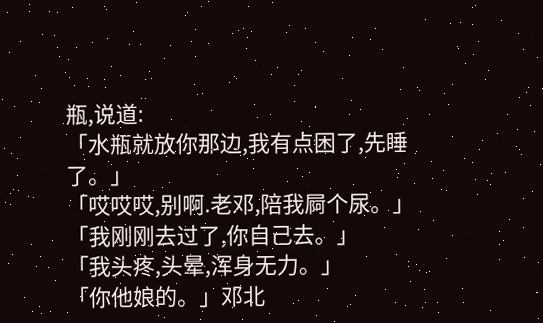瓶,说道:
「水瓶就放你那边,我有点困了,先睡了。」
「哎哎哎,别啊.老邓,陪我屙个尿。」
「我刚刚去过了,你自己去。」
「我头疼,头晕,浑身无力。」
「你他娘的。」邓北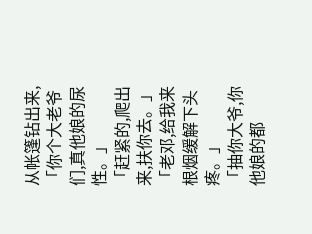从帐篷钻出来,「你个大老爷们,真他娘的尿性。」
「赶紧的,爬出来,扶你去。」
「老邓,给我来根烟缓解下头疼。」
「抽你大爷,你他娘的都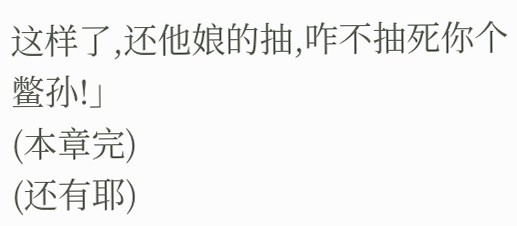这样了,还他娘的抽,咋不抽死你个鳖孙!」
(本章完)
(还有耶)